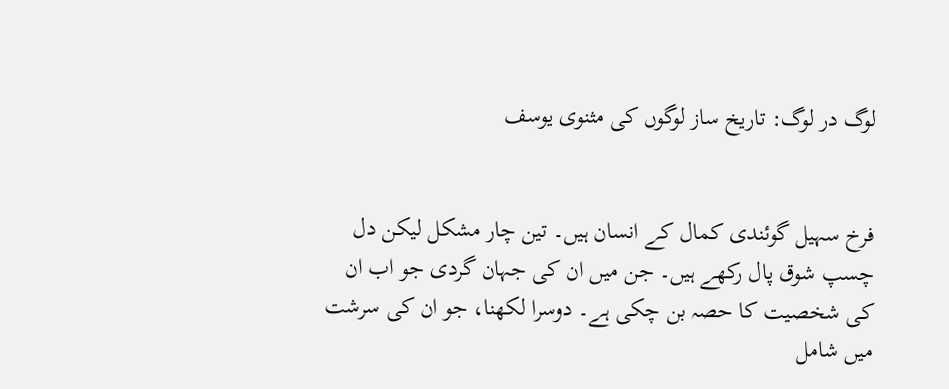لوگ در لوگ: تاریخ ساز لوگوں کی مثنوی یوسف


فرخ سہیل گوئندی کمال کے انسان ہیں۔ تین چار مشکل لیکن دل چسپ شوق پال رکھے ہیں۔ جن میں ان کی جہان گردی جو اب ان کی شخصیت کا حصہ بن چکی ہے۔ دوسرا لکھنا، جو ان کی سرشت میں شامل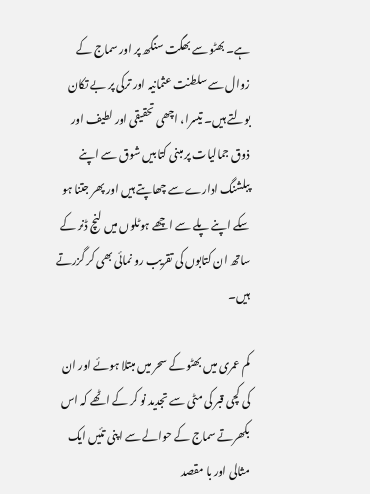ہے۔ بھٹو سے بھگت سنگھ پر اور سماج کے زوال سے سلطنت عثمانیہ اور ترکی پر بے تکان بولتے ہیں۔ تیسرا، اچھی تحقیقی اور لطیف اور ذوق جمالیات پر مبنی کتابیں شوق سے اپنے پبلشنگ ادارے سے چھاپتے ہیں اور پھر جتنا ہو سکے اپنے پلے سے اچھے ہوٹلوں میں لنچ ڈنر کے ساتھ ان کتابوں کی تقریب رو نمائی بھی کر گزرتے ہیں۔

کم عمری میں بھٹو کے سحر میں مبتلا ہوئے اور ان کی کچی قبر کی مٹی سے تجدید نو کر کے اٹھے کہ اس بکھرتے سماج کے حوالے سے اپنی تئیں ایک مثالی اور با مقصد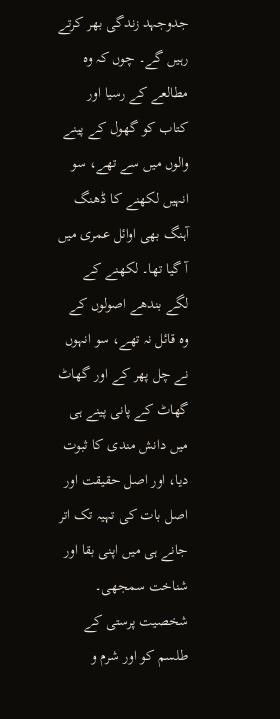جدوجہد زندگی بھر کرتے رہیں گے۔ چوں کہ وہ مطالعے کے رسیا اور کتاب کو گھول کے پینے والوں میں سے تھے، سو انہیں لکھنے کا ڈھنگ آہنگ بھی اوائل عمری میں آ گیا تھا۔ لکھنے کے لگے بندھے اصولوں کے وہ قائل نہ تھے، سو انہوں نے چل پھر کے اور گھاٹ گھاٹ کے پانی پینے ہی میں دانش مندی کا ثبوت دیا، اور اصل حقیقت اور اصل بات کی تہیہ تک اتر جانے ہی میں اپنی بقا اور شناخت سمجھی۔ شخصیت پرستی کے طلسم کو اور شرم و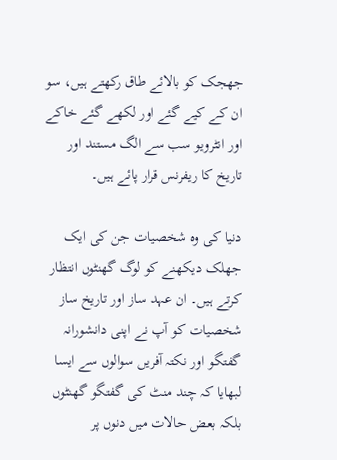جھجک کو بالائے طاق رکھتے ہیں، سو ان کے کیے گئے اور لکھے گئے خاکے اور انٹرویو سب سے الگ مستند اور تاریخ کا ریفرنس قرار پائے ہیں۔

دنیا کی وہ شخصیات جن کی ایک جھلک دیکھنے کو لوگ گھنٹوں انتظار کرتے ہیں۔ ان عہد ساز اور تاریخ ساز شخصیات کو آپ نے اپنی دانشورانہ گفتگو اور نکتہ آفریں سوالوں سے ایسا لبھایا کہ چند منٹ کی گفتگو گھنٹوں بلکہ بعض حالات میں دنوں پر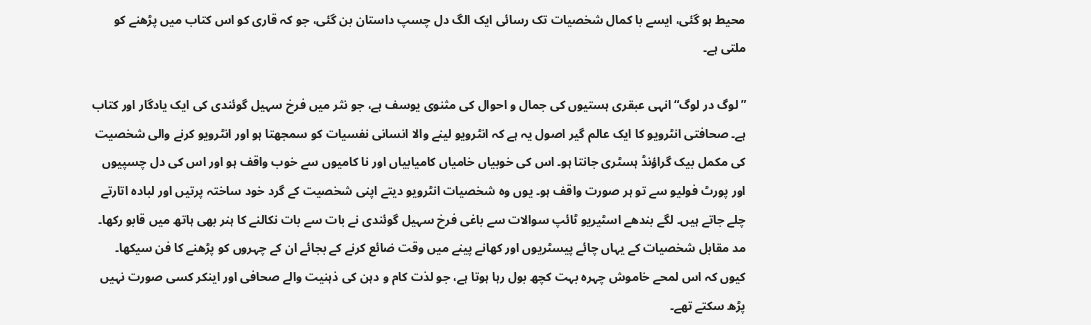محیط ہو گئی، ایسے با کمال شخصیات تک رسائی ایک الگ دل چسپ داستان بن گئی، جو کہ قاری کو اس کتاب میں پڑھنے کو ملتی ہے۔

” لوگ در لوگ“ انہی عبقری ہستیوں کی جمال و احوال کی مثنوی یوسف ہے، جو نثر میں فرخ سہیل گوئندی کی ایک یادگار اور کتاب ہے۔ صحافتی انٹرویو کا ایک عالم گیر اصول یہ ہے کہ انٹرویو لینے والا انسانی نفسیات کو سمجھتا ہو اور انٹرویو کرنے والی شخصیت کی مکمل بیک گراؤنڈ ہسٹری جانتا ہو۔ اس کی خوبیاں خامیاں کامیابیاں اور نا کامیوں سے خوب واقف ہو اور اس کی دل چسپیوں اور پورٹ فولیو سے تو ہر صورت واقف ہو۔ یوں وہ شخصیات انٹرویو دیتے اپنی شخصیت کے گرد خود ساختہ پرتیں اور لبادہ اتارتے چلے جاتے ہیں۔ لگے بندھے اسٹیریو ٹائپ سوالات سے باغی فرخ سہیل گوئندی نے بات سے بات نکالنے کا ہنر بھی ہاتھ میں قابو رکھا۔ مد مقابل شخصیات کے یہاں چائے پیسٹریوں اور کھانے پینے میں وقت ضائع کرنے کے بجائے ان کے چہروں کو پڑھنے کا فن سیکھا۔ کیوں کہ اس لمحے خاموش چہرہ بہت کچھ بول رہا ہوتا ہے، جو لذت کام و دہن کی ذہنیت والے صحافی اور اینکر کسی صورت نہیں پڑھ سکتے تھے۔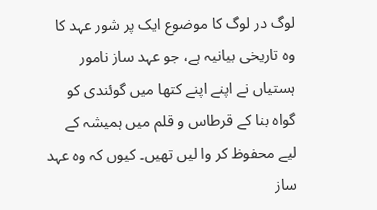لوگ در لوگ کا موضوع ایک پر شور عہد کا وہ تاریخی بیانیہ ہے، جو عہد ساز نامور ہستیاں نے اپنے اپنے کتھا میں گوئندی کو گواہ بنا کے قرطاس و قلم میں ہمیشہ کے لیے محفوظ کر وا لیں تھیں۔ کیوں کہ وہ عہد ساز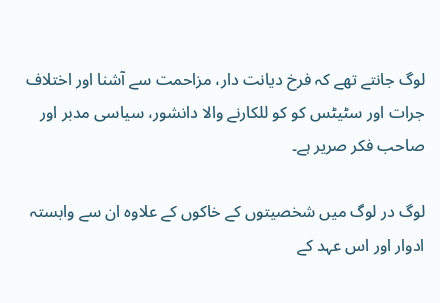لوگ جانتے تھے کہ فرخ دیانت دار، مزاحمت سے آشنا اور اختلاف جرات اور سٹیٹس کو کو للکارنے والا دانشور، سیاسی مدبر اور صاحب فکر صریر ہے۔

لوگ در لوگ میں شخصیتوں کے خاکوں کے علاوہ ان سے وابستہ ادوار اور اس عہد کے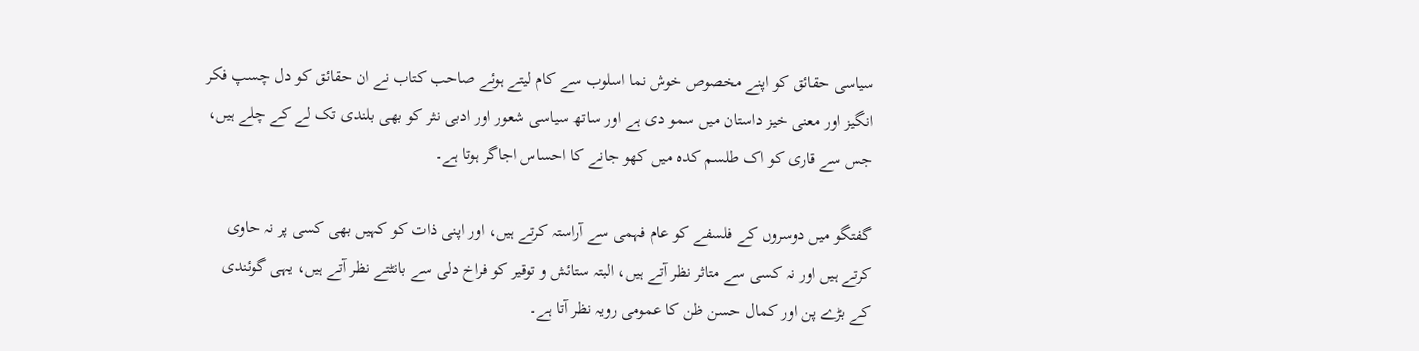سیاسی حقائق کو اپنے مخصوص خوش نما اسلوب سے کام لیتے ہوئے صاحب کتاب نے ان حقائق کو دل چسپ فکر انگیز اور معنی خیز داستان میں سمو دی ہے اور ساتھ سیاسی شعور اور ادبی نثر کو بھی بلندی تک لے کے چلے ہیں، جس سے قاری کو اک طلسم کدہ میں کھو جانے کا احساس اجاگر ہوتا ہے۔

گفتگو میں دوسروں کے فلسفے کو عام فہمی سے آراستہ کرتے ہیں، اور اپنی ذات کو کہیں بھی کسی پر نہ حاوی کرتے ہیں اور نہ کسی سے متاثر نظر آتے ہیں، البتہ ستائش و توقیر کو فراخ دلی سے بانٹتے نظر آتے ہیں، یہی گوئندی کے بڑے پن اور کمال حسن ظن کا عمومی رویہ نظر آتا ہے۔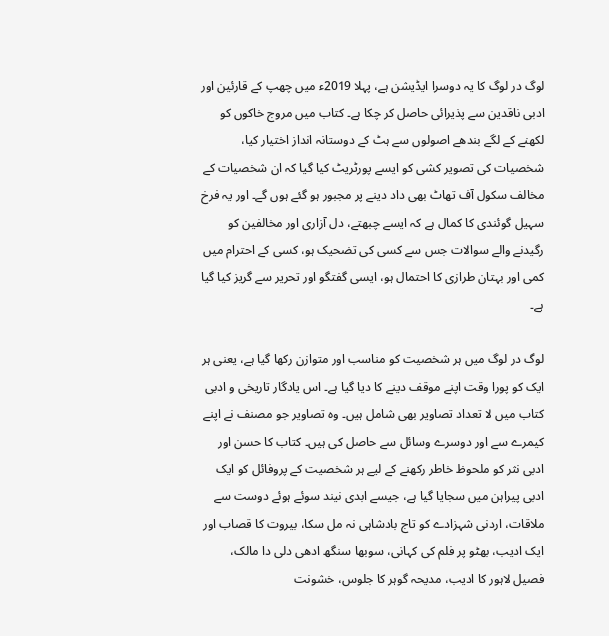لوگ در لوگ کا یہ دوسرا ایڈیشن ہے، پہلا 2019ء میں چھپ کے قارئین اور ادبی ناقدین سے پذیرائی حاصل کر چکا ہے۔ کتاب میں مروج خاکوں کو لکھنے کے لگے بندھے اصولوں سے ہٹ کے دوستانہ انداز اختیار کیا، شخصیات کی تصویر کشی کو ایسے پورٹریٹ کیا گیا کہ ان شخصیات کے مخالف سکول آف تھاٹ بھی داد دینے پر مجبور ہو گئے ہوں گے۔ اور یہ فرخ سہیل گوئندی کا کمال ہے کہ ایسے چبھتے، دل آزاری اور مخالفین کو رگیدنے والے سوالات جس سے کسی کی تضحیک ہو، کسی کے احترام میں کمی اور بہتان طرازی کا احتمال ہو، ایسی گفتگو اور تحریر سے گریز کیا گیا ہے۔

لوگ در لوگ میں ہر شخصیت کو مناسب اور متوازن رکھا گیا ہے، یعنی ہر ایک کو پورا وقت اپنے موقف دینے کا دیا گیا ہے۔ اس یادگار تاریخی و ادبی کتاب میں لا تعداد تصاویر بھی شامل ہیں۔ وہ تصاویر جو مصنف نے اپنے کیمرے سے اور دوسرے وسائل سے حاصل کی ہیں۔ کتاب کا حسن اور ادبی نثر کو ملحوظ خاطر رکھنے کے لیے ہر شخصیت کے پروفائل کو ایک ادبی پیراہن میں سجایا گیا ہے، جیسے ابدی نیند سوئے ہوئے دوست سے ملاقات، اردنی شہزادے کو تاج بادشاہی نہ مل سکا، بیروت کا قصاب اور ایک ادیب، بھٹو پر فلم کی کہانی، سوبھا سنگھ ادھی دلی دا مالک، فصیل لاہور کا ادیب، مدیحہ گوہر کا جلوس، خشونت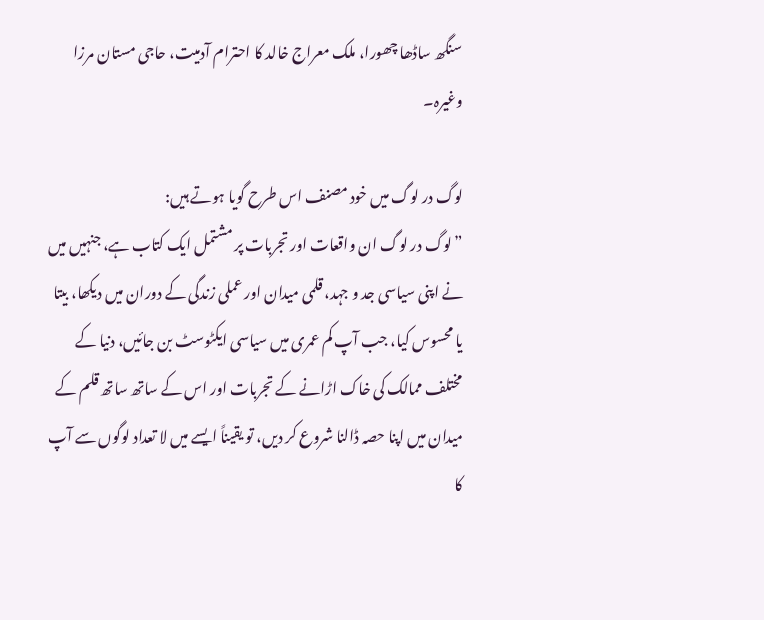سنگھ ساڈھا چھورا، ملک معراج خالد کا احترام آدمیت، حاجی مستان مرزا وغیرہ۔

لوگ در لوگ میں خود مصنف اس طرح گویا ہوتے ہیں:
”لوگ در لوگ ان واقعات اور تجربات پر مشتمل ایک کتاب ہے، جنہیں میں نے اپنی سیاسی جد و جہد، قلمی میدان اور عملی زندگی کے دوران میں دیکھا، بیتا یا محسوس کیا، جب آپ کم عمری میں سیاسی ایکٹوسٹ بن جائیں، دنیا کے مختلف ممالک کی خاک اڑانے کے تجربات اور اس کے ساتھ ساتھ قلم کے میدان میں اپنا حصہ ڈالنا شروع کر دیں، تو یقیناً ایسے میں لا تعداد لوگوں سے آپ کا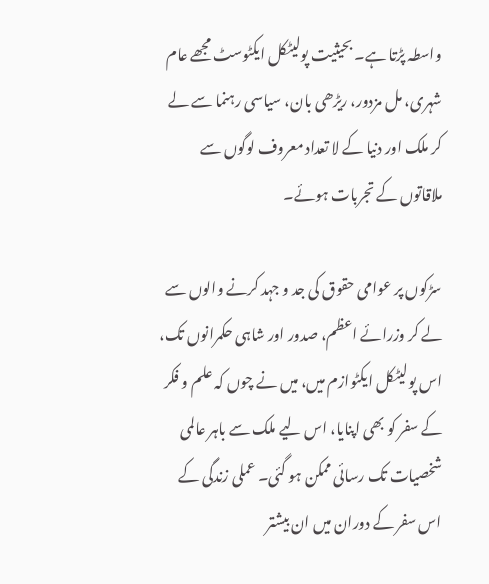واسطہ پڑتا ہے۔ بحیثیت پولیٹکل ایکٹوسٹ مجھے عام شہری، مل مزدور، ریڑھی بان، سیاسی رہنما سے لے کر ملک اور دنیا کے لا تعداد معروف لوگوں سے ملاقاتوں کے تجربات ہوئے۔

سڑکوں پر عوامی حقوق کی جد و جہد کرنے والوں سے لے کر وزرائے اعظم، صدور اور شاہی حکمرانوں تک، اس پولیٹکل ایکٹوازم میں، میں نے چوں کہ علم و فکر کے سفر کو بھی اپنایا، اس لیے ملک سے باہر عالمی شخصیات تک رسائی ممکن ہو گئی۔ عملی زندگی کے اس سفر کے دوران میں ان بیشتر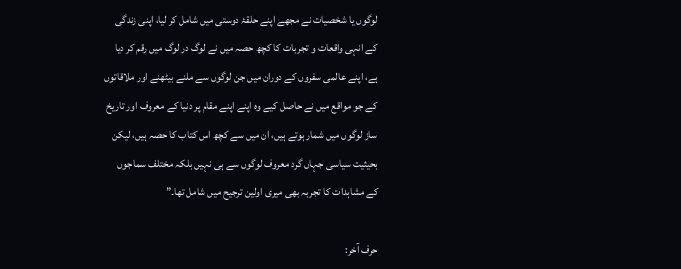لوگوں یا شخصیات نے مجھے اپنے حلقۂ دوستی میں شامل کر لیا، اپنی زندگی کے انہی واقعات و تجربات کا کچھ حصہ میں نے لوگ در لوگ میں رقم کر دیا ہے، اپنے عالمی سفروں کے دوران میں جن لوگوں سے ملنے بیٹھنے اور ملاقاتوں کے جو مواقع میں نے حاصل کیے وہ اپنے اپنے مقام پر دنیا کے معروف اور تاریخ ساز لوگوں میں شمار ہوتے ہیں، ان میں سے کچھ اس کتاب کا حصہ ہیں، لیکن بحیثیت سیاسی جہاں گرد معروف لوگوں سے ہی نہیں بلکہ مختلف سماجوں کے مشاہدات کا تجربہ بھی میری اولین ترجیح میں شامل تھا۔”

حرف آخر: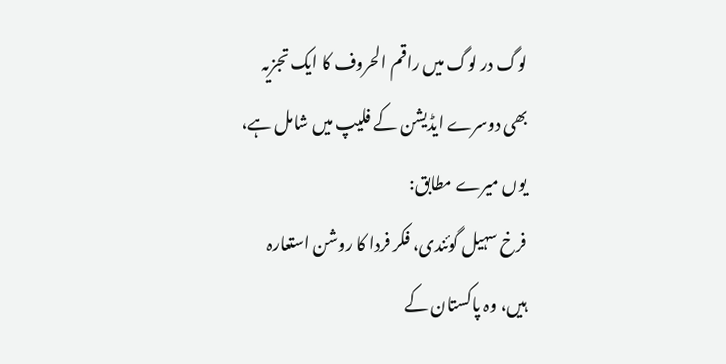لوگ در لوگ میں راقم الحروف کا ایک تجزیہ بھی دوسرے ایڈیشن کے فلیپ میں شامل ہے، یوں میرے مطابق:
فرخ سہیل گوئندی، فکر فردا کا روشن استعارہ ہیں، وہ پاکستان کے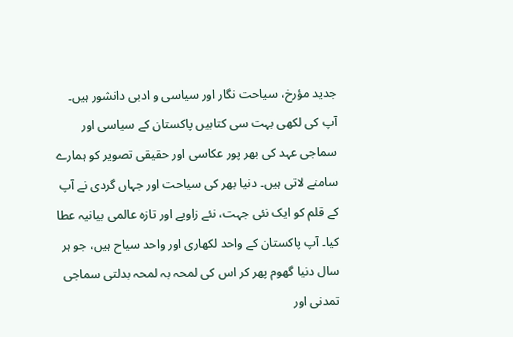جدید مؤرخ، سیاحت نگار اور سیاسی و ادبی دانشور ہیں۔ آپ کی لکھی بہت سی کتابیں پاکستان کے سیاسی اور سماجی عہد کی بھر پور عکاسی اور حقیقی تصویر کو ہمارے سامنے لاتی ہیں۔ دنیا بھر کی سیاحت اور جہاں گردی نے آپ کے قلم کو ایک نئی جہت، نئے زاویے اور تازہ عالمی بیانیہ عطا کیا۔ آپ پاکستان کے واحد لکھاری اور واحد سیاح ہیں، جو ہر سال دنیا گھوم پھر کر اس کی لمحہ بہ لمحہ بدلتی سماجی تمدنی اور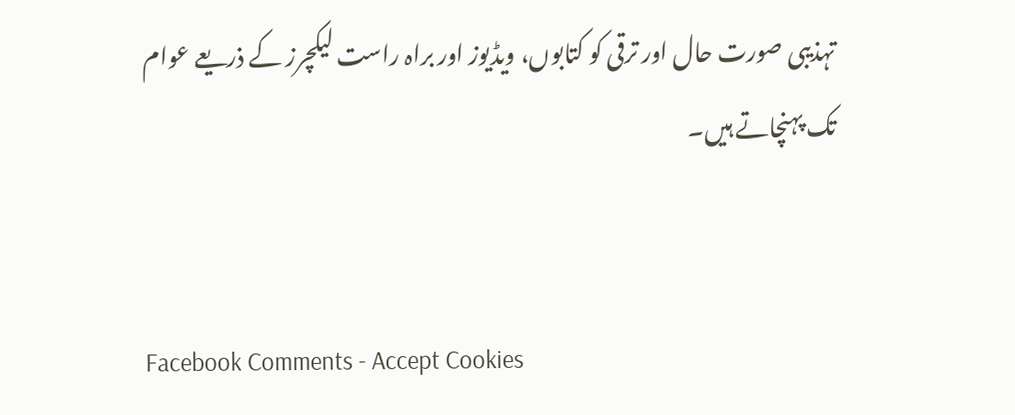تہذیبی صورت حال اور ترقی کو کتابوں، ویڈیوز اور براہ راست لیکچرز کے ذریعے عوام تک پہنچاتے ہیں۔


Facebook Comments - Accept Cookies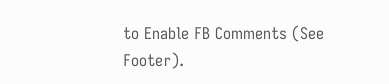to Enable FB Comments (See Footer).